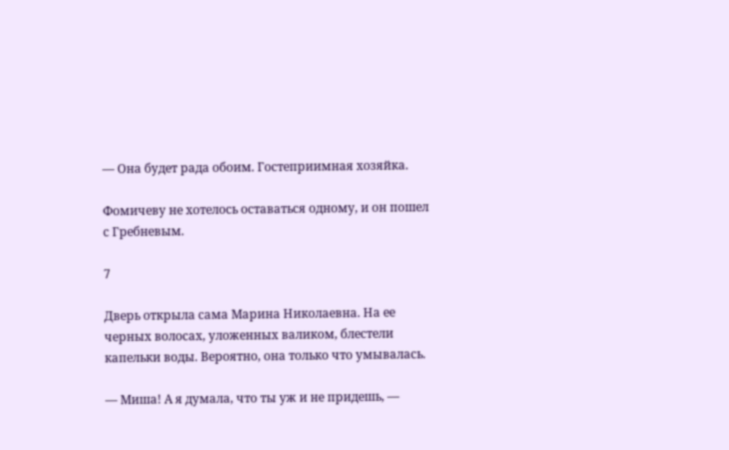— Она будет рада обоим. Гостеприимная хозяйка.

Фомичеву не хотелось оставаться одному, и он пошел с Гребневым.

7

Дверь открыла сама Марина Николаевна. На ее черных волосах, уложенных валиком, блестели капельки воды. Вероятно, она только что умывалась.

— Миша! А я думала, что ты уж и не придешь, —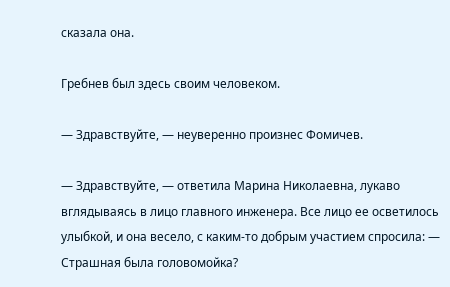сказала она.

Гребнев был здесь своим человеком.

— Здравствуйте, — неуверенно произнес Фомичев.

— Здравствуйте, — ответила Марина Николаевна, лукаво вглядываясь в лицо главного инженера. Все лицо ее осветилось улыбкой, и она весело, с каким-то добрым участием спросила: — Страшная была головомойка?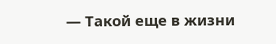— Такой еще в жизни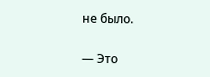не было.

— Это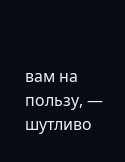вам на пользу, — шутливо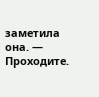заметила она. — Проходите.